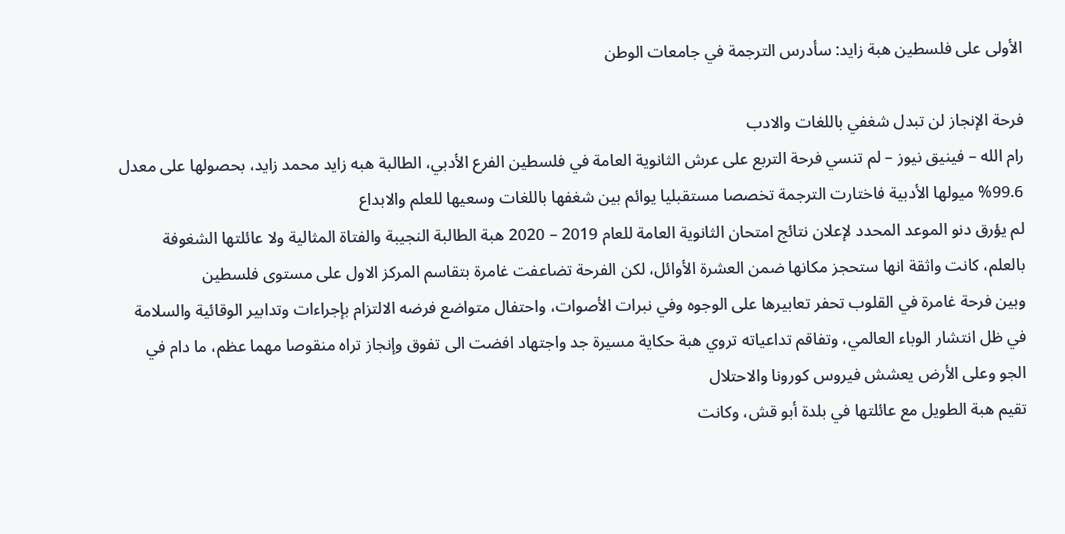الأولى على فلسطين هبة زايد: سأدرس الترجمة في جامعات الوطن

فرحة الإنجاز لن تبدل شغفي باللغات والادب
رام الله – فينيق نيوز – لم تنسي فرحة التربع على عرش الثانوية العامة في فلسطين الفرع الأدبي، الطالبة هبه زايد محمد زايد، بحصولها على معدل 99.6% ميولها الأدبية فاختارت الترجمة تخصصا مستقبليا يوائم بين شغفها باللغات وسعيها للعلم والابداع
لم يؤرق دنو الموعد المحدد لإعلان نتائج امتحان الثانوية العامة للعام 2019 – 2020 هبة الطالبة النجيبة والفتاة المثالية ولا عائلتها الشغوفة بالعلم، كانت واثقة انها ستحجز مكانها ضمن العشرة الأوائل، لكن الفرحة تضاعفت غامرة بتقاسم المركز الاول على مستوى فلسطين
وبين فرحة غامرة في القلوب تحفر تعابيرها على الوجوه وفي نبرات الأصوات، واحتفال متواضع فرضه الالتزام بإجراءات وتدابير الوقائية والسلامة في ظل انتشار الوباء العالمي، وتفاقم تداعياته تروي هبة حكاية مسيرة جد واجتهاد افضت الى تفوق وإنجاز تراه منقوصا مهما عظم، ما دام في الجو وعلى الأرض يعشش فيروس كورونا والاحتلال
تقيم هبة الطويل مع عائلتها في بلدة أبو قش، وكانت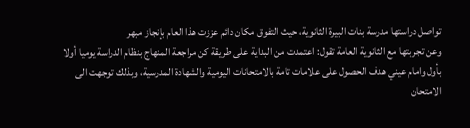تواصل دراستها مدرسة بنات البيرة الثانوية، حيث التفوق مكان دائم عززت هذا العام بإنجاز مبهر
وعن تجربتها مع الثانوية العامة تقول: اعتمدت من البداية على طريقة كن مراجعة المنهاج بنظام الدراسة يوميا أولا بأول وامام عيني هدف الحصول على علامات تامة بالامتحانات اليومية والشهادة المدرسية، وبذلك توجهت الى الامتحان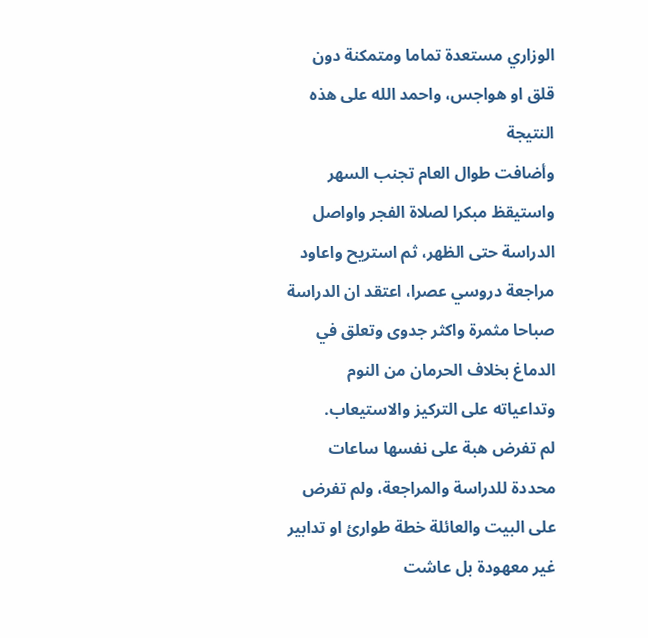الوزاري مستعدة تماما ومتمكنة دون قلق او هواجس، واحمد الله على هذه النتيجة
وأضافت طوال العام تجنب السهر واستيقظ مبكرا لصلاة الفجر واواصل الدراسة حتى الظهر، ثم استريح واعاود مراجعة دروسي عصرا، اعتقد ان الدراسة صباحا مثمرة واكثر جدوى وتعلق في الدماغ بخلاف الحرمان من النوم وتداعياته على التركيز والاستيعاب.
لم تفرض هبة على نفسها ساعات محددة للدراسة والمراجعة، ولم تفرض على البيت والعائلة خطة طوارئ او تدابير غير معهودة بل عاشت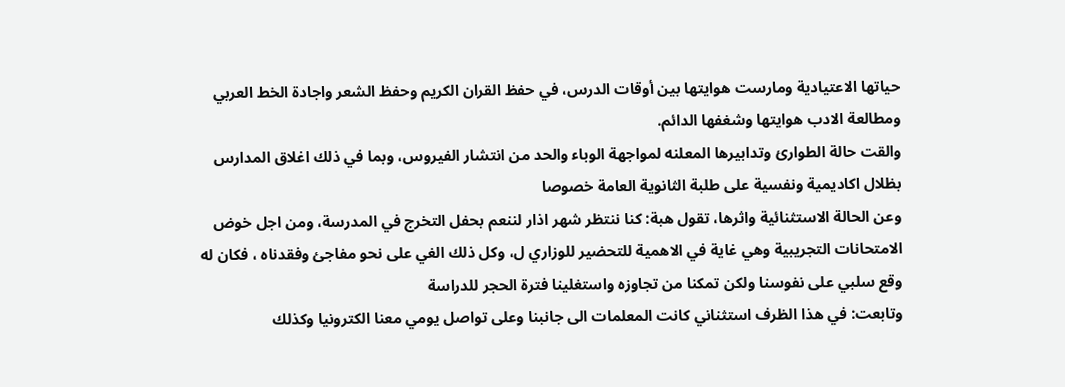حياتها الاعتيادية ومارست هوايتها بين أوقات الدرس، في حفظ القران الكريم وحفظ الشعر واجادة الخط العربي ومطالعة الادب هوايتها وشغفها الدائم.
والقت حالة الطوارئ وتدابيرها المعلنه لمواجهة الوباء والحد من انتشار الفيروس، وبما في ذلك اغلاق المدارس بظلال اكاديمية ونفسية على طلبة الثانوية العامة خصوصا
وعن الحالة الاستثنائية واثرها، تقول هبة: كنا ننتظر شهر اذار لننعم بحفل التخرج في المدرسة، ومن اجل خوض الامتحانات التجريبية وهي غاية في الاهمية للتحضير للوزاري ل، وكل ذلك الغي على نحو مفاجئ وفقدناه ، فكان له وقع سلبي على نفوسنا ولكن تمكنا من تجاوزه واستغلينا فترة الحجر للدراسة
وتابعت: في هذا الظرف استثناني كانت المعلمات الى جانبنا وعلى تواصل يومي معنا الكترونيا وكذلك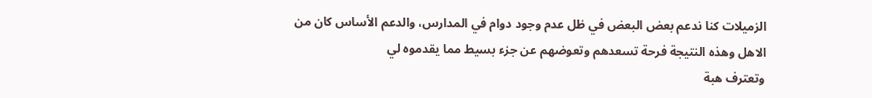الزميلات كنا ندعم بعض البعض في ظل عدم وجود دوام في المدارس، والدعم الأساس كان من الاهل وهذه النتيجة فرحة تسعدهم وتعوضهم عن جزء بسيط مما يقدموه لي
وتعترف هبة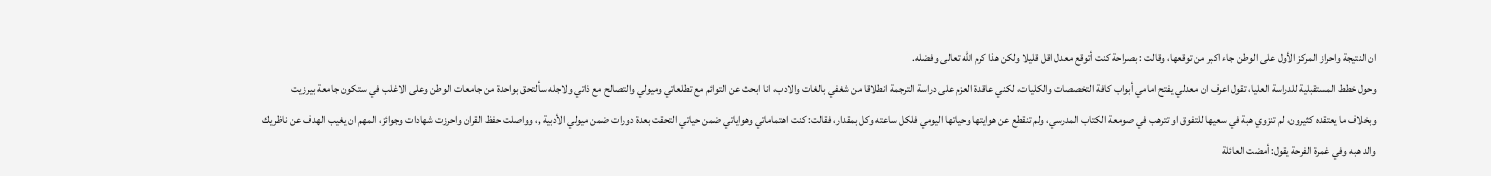ان النتيجة واحراز المركز الأول على الوطن جاء اكبر من توقعها، وقالت : بصراحة كنت أتوقع معدل اقل قليلا ولكن هذا كرم الله تعالى وفضله.
وحول خطط المستقبلية للدراسة العليا، تقول اعرف ان معدلي يفتح امامي أبواب كافة التخصصات والكليات، لكني عاقدة العزم على دراسة الترجمة انطلاقا من شغفي بالغات والادب، انا ابحث عن التوائم مع تطلعاتي وميولي والتصالح مع ذاتي ولاجله سألتحق بواحدة من جامعات الوطن وعلى الاغلب في ستكون جامعة بيرزيت
وبخلاف ما يعتقده كثيرون، لم تنزوي هبة في سعيها للتفوق او تترهب في صومعة الكتاب المدرسي، ولم تنقطع عن هوايتها وحياتها اليومي فلكل ساعته وكل بمقدار، فقالت: كنت اهتماماتي وهواياتي ضمن حياتي التحقت بعدة دورات ضمن ميولي الأدبية ,، وواصلت حفظ القران واحرزت شهادات وجوائز، المهم ان يغيب الهدف عن ناظريك
والد هبه وفي غمرة الفرحة يقول: أمضت العائلة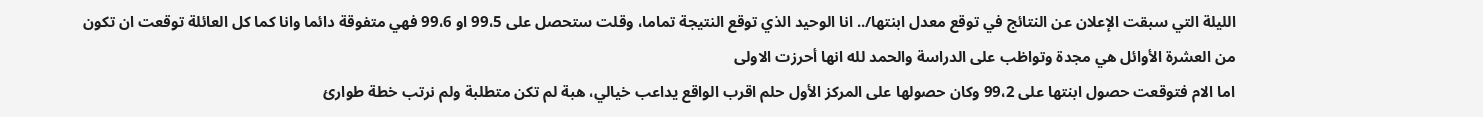الليلة التي سبقت الإعلان عن النتائج في توقع معدل ابنتها/.. انا الوحيد الذي توقع النتيجة تماما، وقلت ستحصل على 99،5 او 99،6 فهي متفوقة دائما وانا كما كل العائلة توقعت ان تكون من العشرة الأوائل هي مجدة وتواظب على الدراسة والحمد لله انها أحرزت الاولى
اما الام فتوقعت حصول ابنتها على 99،2 وكان حصولها على المركز الأول حلم اقرب الواقع يداعب خيالي، هبة لم تكن متطلبة ولم نرتب خطة طوارئ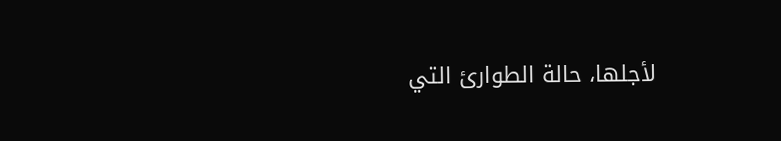لأجلها، حالة الطوارئ التي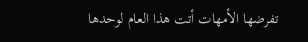تفرضها الأمهات أتت هذا العام لوحدها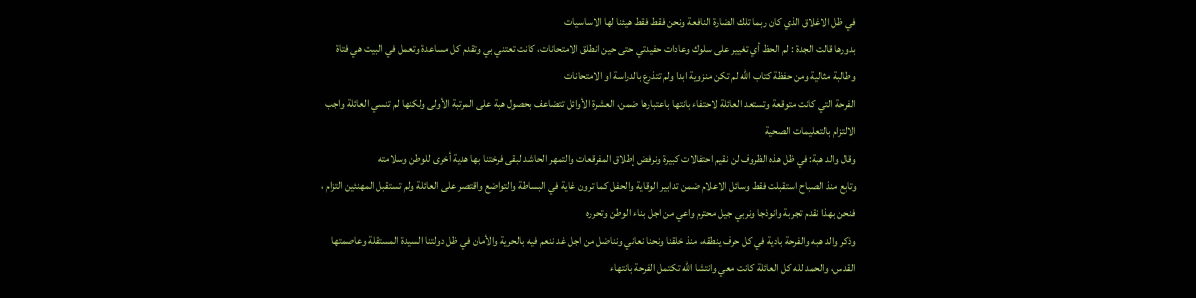في ظل الاغلاق الذي كان ربما تلك الضارة النافعة ونحن فقط فقط هيئنا لها الاساسيات
بدورها قالت الجدة : لم الحظ أي تغيير على سلوك وعادات حفيدتي حتى حين انطلق الامتحانات، كانت تعتني بي وتقدم كل مساعدة وتعمل في البيت هي فتاة وطالبة مثالية ومن حفظة كتاب الله لم تكن منزوية ابدا ولم تتذرع بالدراسة او الامتحانات
الفرحة التي كانت متوقعة وتستعد العائلة لاحتفاء بانتها باعتبارها ضمن، العشرة الأوائل تتضاعف بحصول هبة على المرتبة الأولى ولكنها لم تنسي العائلة واجب الالتزام بالتعليمات الصحية
وقال والد هبة: في ظل هذه الظروف لن نقيم احتفالات كبيرة ونرفض إطلاق المفرقعات والتمهر الحاشد لبقى فرختنا بها هدية أخرى للوطن وسلامته
وتابع منذ الصباح استقبلت فقط وسائل الاعلام ضمن تدابير الوقاية والحفل كما ترون غاية في البساطة والتواضع واقتصر على العائلة ولم تستقبل المهنئين التزام ، فنحن بهذا نقدم تجربة وانوذجا ونربي جيل محترم واعي من اجل بناء الوطن وتحرره
وذكر والد هبه والفرحة بادية في كل حرف ينطقه، منذ خلقنا ونحنا نعاني ونناضل من اجل غد ننعم فيه بالحرية والأمان في ظل دولتنا السيدة المستقلة وعاصمتها القدس، والحمد لله كل العائلة كانت معي وانتشا الله تكتمل الفرحة بانتهاء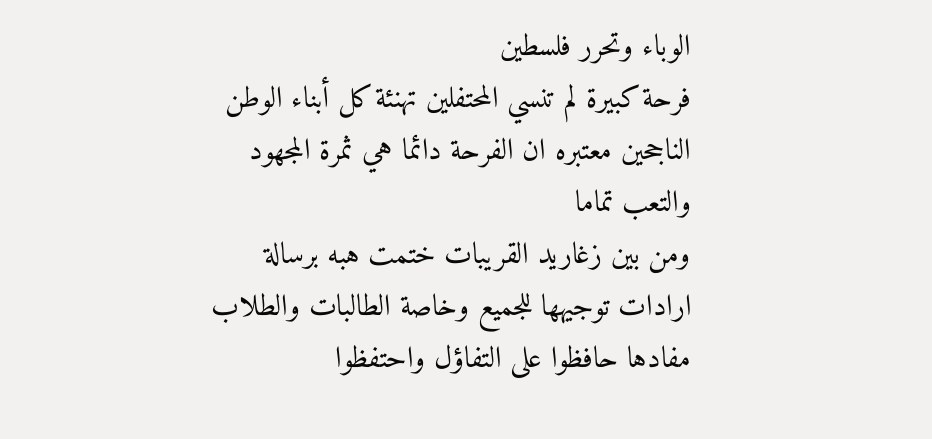الوباء وتحرر فلسطين
فرحة كبيرة لم تنسي المحتفلين تهنئة كل أبناء الوطن الناجحين معتبره ان الفرحة دائما هي ثمرة المجهود والتعب تماما
ومن بين زغاريد القريبات ختمت هبه برسالة ارادات توجيهها للجميع وخاصة الطالبات والطلاب مفادها حافظوا على التفاؤل واحتفظوا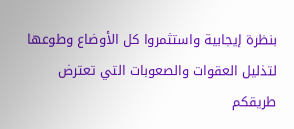بنظرة إيجابية واستثمروا كل الأوضاع وطوعها لتذليل العقوات والصعوبات التي تعترض طريقكم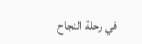في رحلة النجاح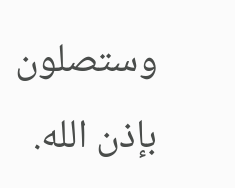وستصلون بإذن الله.